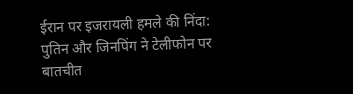ईरान पर इजरायली हमले की निंदा: पुतिन और जिनपिंग ने टेलीफोन पर बातचीत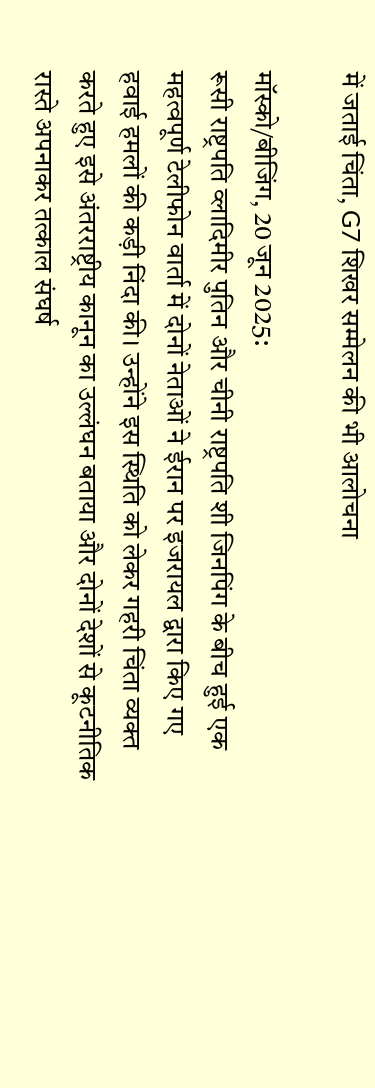में जताई चिंता, G7 शिखर सम्मेलन की भी आलोचना

मॉस्को/बीजिंग, 20 जून 2025:
रूसी राष्ट्रपति व्लादिमीर पुतिन और चीनी राष्ट्रपति शी जिनपिंग के बीच हुई एक महत्वपूर्ण टेलीफोन वार्ता में दोनों नेताओं ने ईरान पर इजरायल द्वारा किए गए हवाई हमलों की कड़ी निंदा की। उन्होंने इस स्थिति को लेकर गहरी चिंता व्यक्त करते हुए इसे अंतरराष्ट्रीय कानून का उल्लंघन बताया और दोनों देशों से कूटनीतिक रास्ते अपनाकर तत्काल संघर्ष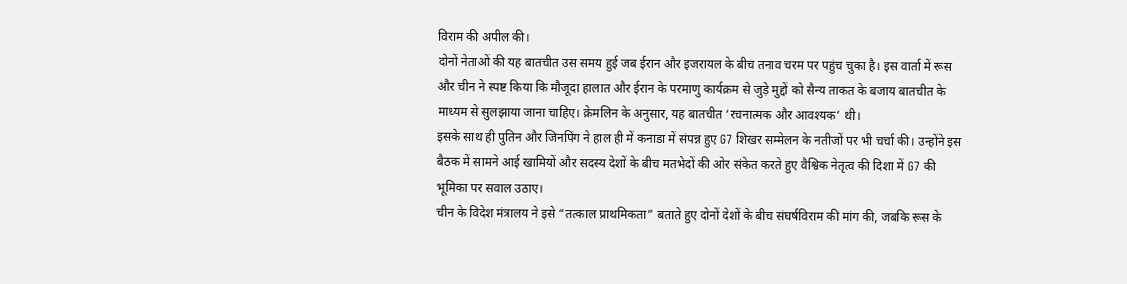विराम की अपील की।
दोनों नेताओं की यह बातचीत उस समय हुई जब ईरान और इजरायल के बीच तनाव चरम पर पहुंच चुका है। इस वार्ता में रूस और चीन ने स्पष्ट किया कि मौजूदा हालात और ईरान के परमाणु कार्यक्रम से जुड़े मुद्दों को सैन्य ताकत के बजाय बातचीत के माध्यम से सुलझाया जाना चाहिए। क्रेमलिन के अनुसार, यह बातचीत ‘रचनात्मक और आवश्यक’ थी।
इसके साथ ही पुतिन और जिनपिंग ने हाल ही में कनाडा में संपन्न हुए G7 शिखर सम्मेलन के नतीजों पर भी चर्चा की। उन्होंने इस बैठक में सामने आई खामियों और सदस्य देशों के बीच मतभेदों की ओर संकेत करते हुए वैश्विक नेतृत्व की दिशा में G7 की भूमिका पर सवाल उठाए।
चीन के विदेश मंत्रालय ने इसे “तत्काल प्राथमिकता” बताते हुए दोनों देशों के बीच संघर्षविराम की मांग की, जबकि रूस के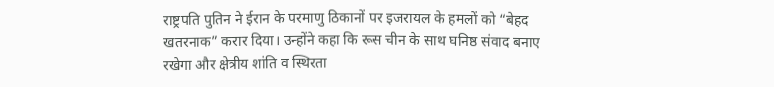राष्ट्रपति पुतिन ने ईरान के परमाणु ठिकानों पर इजरायल के हमलों को “बेहद खतरनाक” करार दिया। उन्होंने कहा कि रूस चीन के साथ घनिष्ठ संवाद बनाए रखेगा और क्षेत्रीय शांति व स्थिरता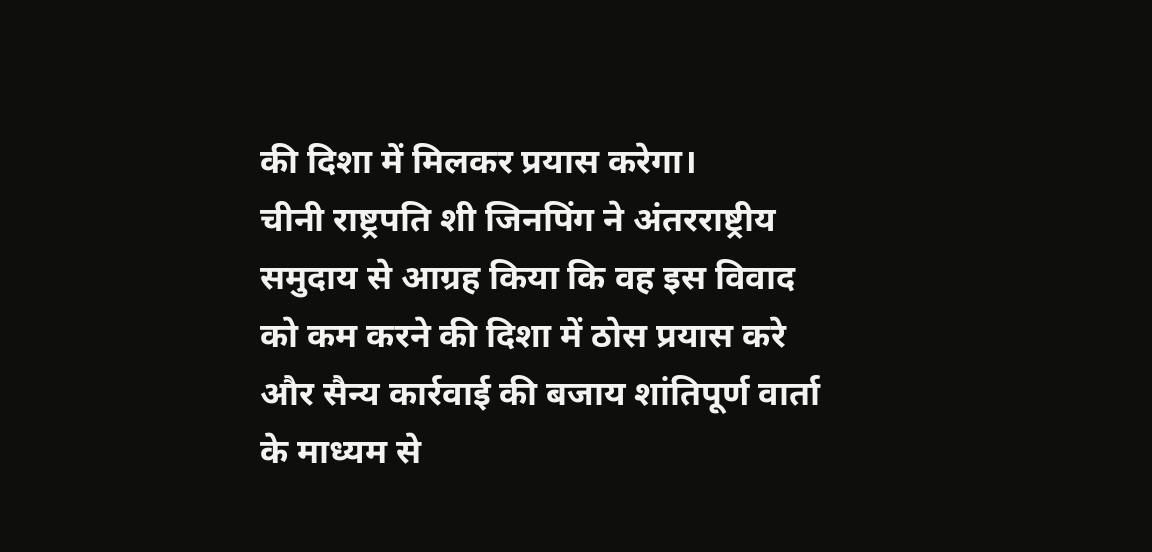की दिशा में मिलकर प्रयास करेगा।
चीनी राष्ट्रपति शी जिनपिंग ने अंतरराष्ट्रीय समुदाय से आग्रह किया कि वह इस विवाद को कम करने की दिशा में ठोस प्रयास करे और सैन्य कार्रवाई की बजाय शांतिपूर्ण वार्ता के माध्यम से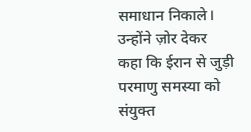समाधान निकाले। उन्होंने ज़ोर देकर कहा कि ईरान से जुड़ी परमाणु समस्या को संयुक्त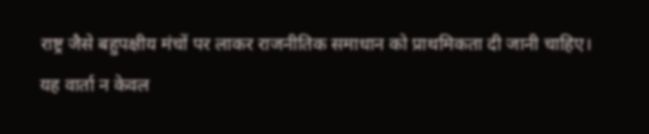राष्ट्र जैसे बहुपक्षीय मंचों पर लाकर राजनीतिक समाधान को प्राथमिकता दी जानी चाहिए।
यह वार्ता न केवल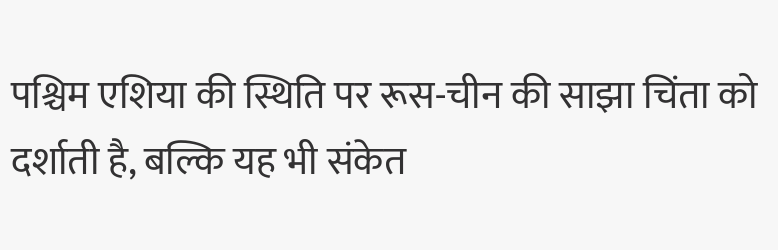पश्चिम एशिया की स्थिति पर रूस-चीन की साझा चिंता को दर्शाती है, बल्कि यह भी संकेत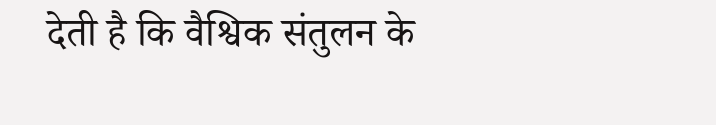देती है कि वैश्विक संतुलन के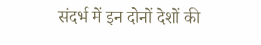संदर्भ में इन दोनों देशों की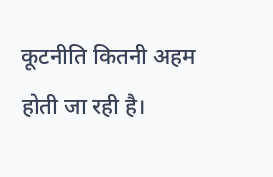कूटनीति कितनी अहम होती जा रही है।